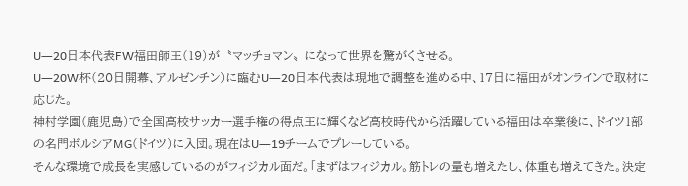U―20日本代表FW福田師王(19)が〝マッチョマン〟になって世界を驚がくさせる。
U―20W杯(20日開幕、アルゼンチン)に臨むU―20日本代表は現地で調整を進める中、17日に福田がオンラインで取材に応じた。
神村学園(鹿児島)で全国高校サッカー選手権の得点王に輝くなど高校時代から活躍している福田は卒業後に、ドイツ1部の名門ボルシアMG(ドイツ)に入団。現在はU―19チームでプレーしている。
そんな環境で成長を実感しているのがフィジカル面だ。「まずはフィジカル。筋トレの量も増えたし、体重も増えてきた。決定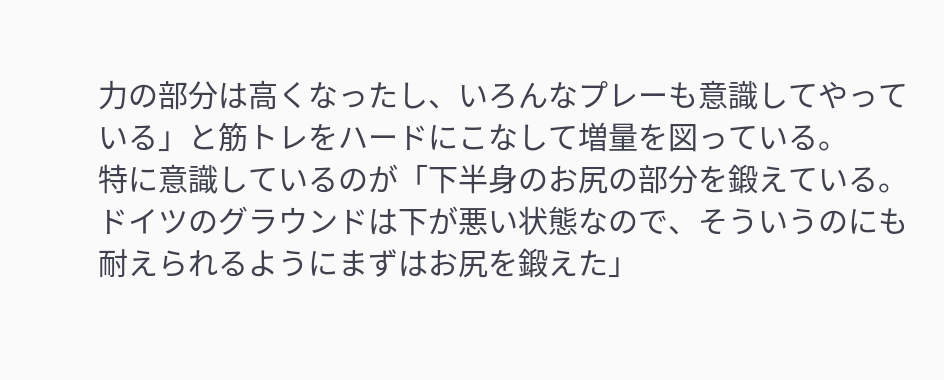力の部分は高くなったし、いろんなプレーも意識してやっている」と筋トレをハードにこなして増量を図っている。
特に意識しているのが「下半身のお尻の部分を鍛えている。ドイツのグラウンドは下が悪い状態なので、そういうのにも耐えられるようにまずはお尻を鍛えた」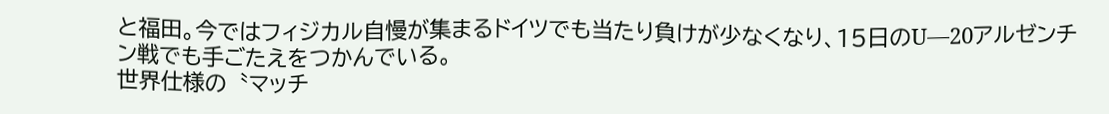と福田。今ではフィジカル自慢が集まるドイツでも当たり負けが少なくなり、15日のU―20アルゼンチン戦でも手ごたえをつかんでいる。
世界仕様の〝マッチ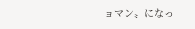ョマン〟になっ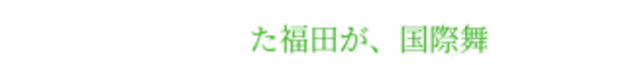た福田が、国際舞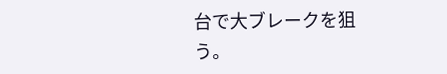台で大ブレークを狙う。